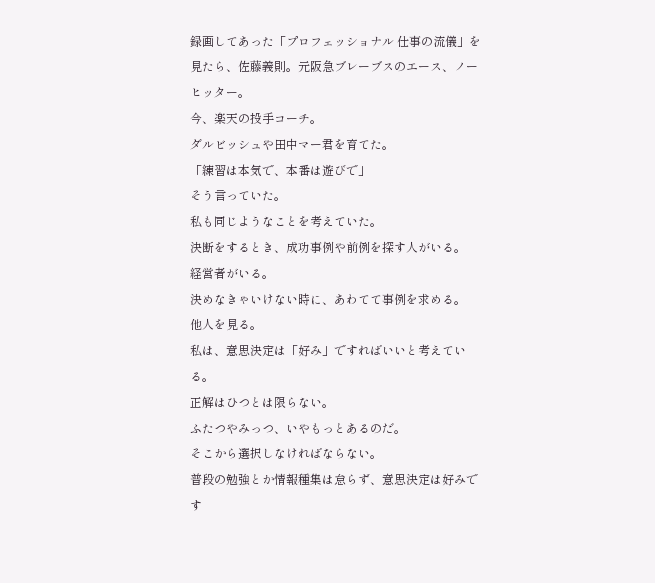録画してあった「プロフェッショナル 仕事の流儀」を見たら、佐藤義則。元阪急ブレーブスのエース、ノーヒッター。
今、楽天の投手コーチ。
ダルビッシュや田中マー君を育てた。
「練習は本気で、本番は遊びで」
そう言っていた。
私も同じようなことを考えていた。
決断をするとき、成功事例や前例を探す人がいる。
経営者がいる。
決めなきゃいけない時に、あわてて事例を求める。
他人を見る。
私は、意思決定は「好み」ですればいいと考えている。
正解はひつとは限らない。
ふたつやみっつ、いやもっとあるのだ。
そこから選択しなければならない。
普段の勉強とか情報種集は怠らず、意思決定は好みです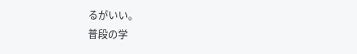るがいい。
普段の学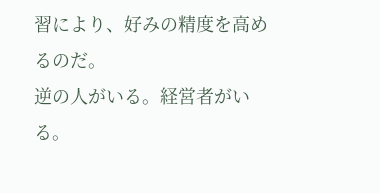習により、好みの精度を高めるのだ。
逆の人がいる。経営者がいる。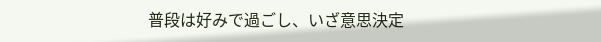普段は好みで過ごし、いざ意思決定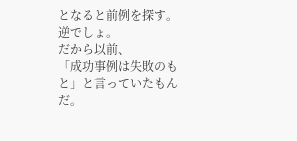となると前例を探す。
逆でしょ。
だから以前、
「成功事例は失敗のもと」と言っていたもんだ。